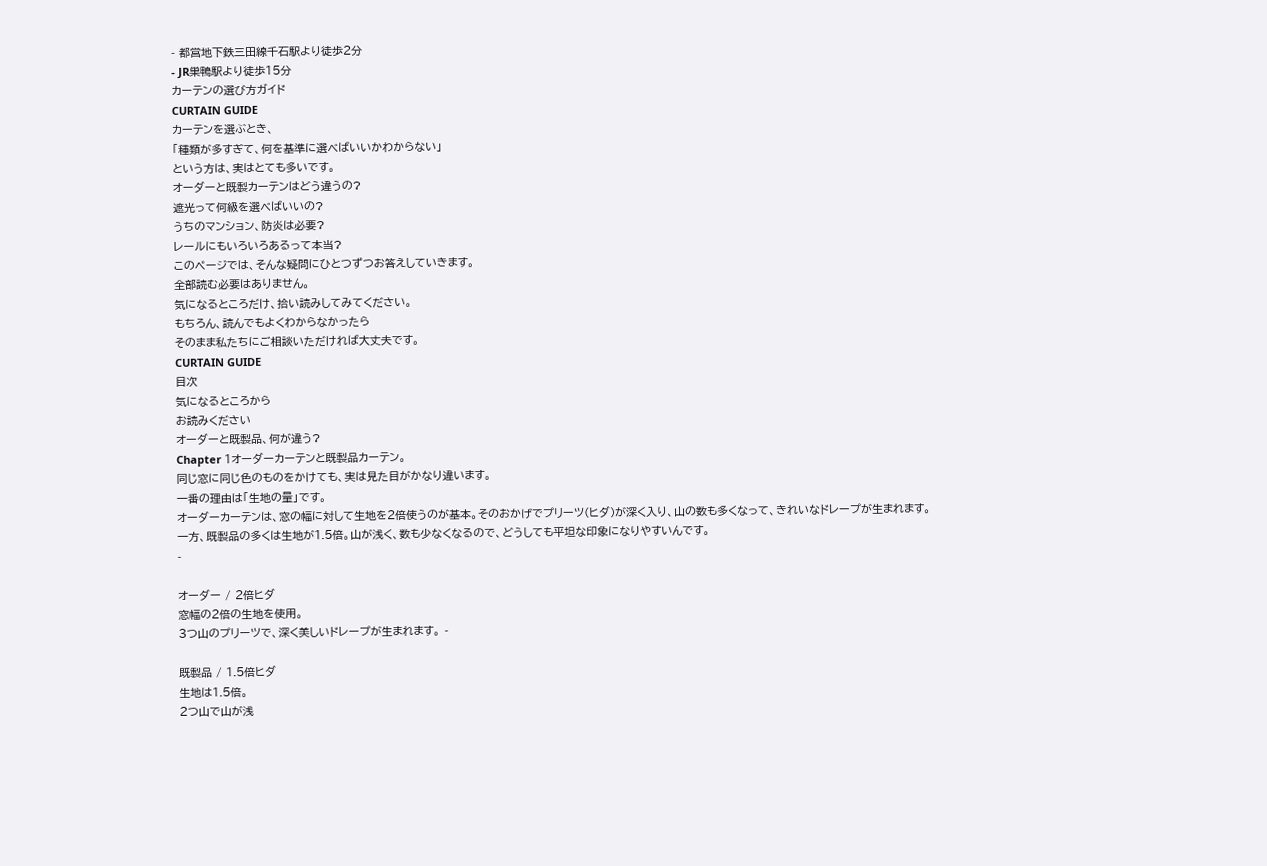- 都営地下鉄三田線千石駅より徒歩2分
- JR巣鴨駅より徒歩15分
カーテンの選び方ガイド
CURTAIN GUIDE
カーテンを選ぶとき、
「種類が多すぎて、何を基準に選べばいいかわからない」
という方は、実はとても多いです。
オーダーと既製カーテンはどう違うの?
遮光って何級を選べばいいの?
うちのマンション、防炎は必要?
レールにもいろいろあるって本当?
このページでは、そんな疑問にひとつずつお答えしていきます。
全部読む必要はありません。
気になるところだけ、拾い読みしてみてください。
もちろん、読んでもよくわからなかったら
そのまま私たちにご相談いただければ大丈夫です。
CURTAIN GUIDE
目次
気になるところから
お読みください
オーダーと既製品、何が違う?
Chapter 1オーダーカーテンと既製品カーテン。
同じ窓に同じ色のものをかけても、実は見た目がかなり違います。
一番の理由は「生地の量」です。
オーダーカーテンは、窓の幅に対して生地を2倍使うのが基本。そのおかげでプリーツ(ヒダ)が深く入り、山の数も多くなって、きれいなドレープが生まれます。
一方、既製品の多くは生地が1.5倍。山が浅く、数も少なくなるので、どうしても平坦な印象になりやすいんです。
-

オーダー / 2倍ヒダ
窓幅の2倍の生地を使用。
3つ山のプリーツで、深く美しいドレープが生まれます。 -

既製品 / 1.5倍ヒダ
生地は1.5倍。
2つ山で山が浅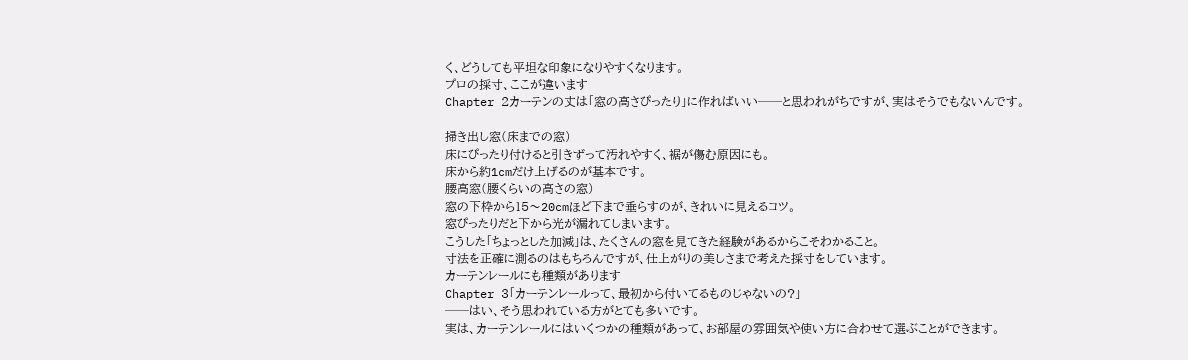く、どうしても平坦な印象になりやすくなります。
プロの採寸、ここが違います
Chapter 2カーテンの丈は「窓の高さぴったり」に作ればいい──と思われがちですが、実はそうでもないんです。

掃き出し窓(床までの窓)
床にぴったり付けると引きずって汚れやすく、裾が傷む原因にも。
床から約1cmだけ上げるのが基本です。
腰高窓(腰くらいの高さの窓)
窓の下枠から15〜20cmほど下まで垂らすのが、きれいに見えるコツ。
窓ぴったりだと下から光が漏れてしまいます。
こうした「ちょっとした加減」は、たくさんの窓を見てきた経験があるからこそわかること。
寸法を正確に測るのはもちろんですが、仕上がりの美しさまで考えた採寸をしています。
カーテンレールにも種類があります
Chapter 3「カーテンレールって、最初から付いてるものじゃないの?」
──はい、そう思われている方がとても多いです。
実は、カーテンレールにはいくつかの種類があって、お部屋の雰囲気や使い方に合わせて選ぶことができます。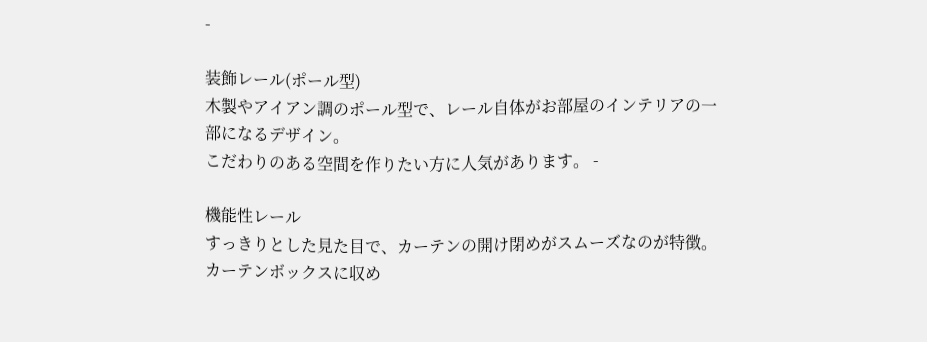-

装飾レール(ポール型)
木製やアイアン調のポール型で、レール自体がお部屋のインテリアの一部になるデザイン。
こだわりのある空間を作りたい方に人気があります。 -

機能性レール
すっきりとした見た目で、カーテンの開け閉めがスムーズなのが特徴。
カーテンボックスに収め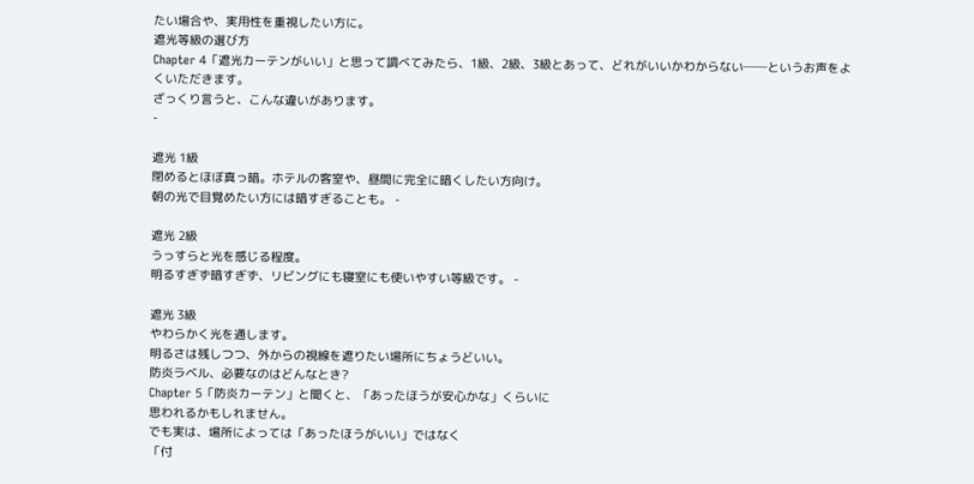たい場合や、実用性を重視したい方に。
遮光等級の選び方
Chapter 4「遮光カーテンがいい」と思って調べてみたら、1級、2級、3級とあって、どれがいいかわからない──というお声をよくいただきます。
ざっくり言うと、こんな違いがあります。
-

遮光 1級
閉めるとほぼ真っ暗。ホテルの客室や、昼間に完全に暗くしたい方向け。
朝の光で目覚めたい方には暗すぎることも。 -

遮光 2級
うっすらと光を感じる程度。
明るすぎず暗すぎず、リビングにも寝室にも使いやすい等級です。 -

遮光 3級
やわらかく光を通します。
明るさは残しつつ、外からの視線を遮りたい場所にちょうどいい。
防炎ラベル、必要なのはどんなとき?
Chapter 5「防炎カーテン」と聞くと、「あったほうが安心かな」くらいに
思われるかもしれません。
でも実は、場所によっては「あったほうがいい」ではなく
「付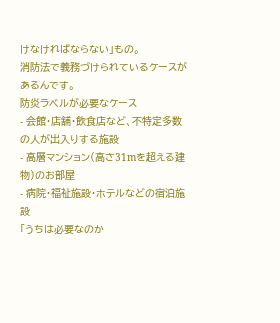けなければならない」もの。
消防法で義務づけられているケースがあるんです。
防炎ラベルが必要なケース
- 会館・店舗・飲食店など、不特定多数の人が出入りする施設
- 高層マンション(高さ31mを超える建物)のお部屋
- 病院・福祉施設・ホテルなどの宿泊施設
「うちは必要なのか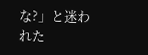な?」と迷われた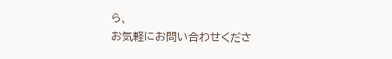ら、
お気軽にお問い合わせくださ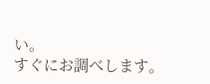い。
すぐにお調べします。